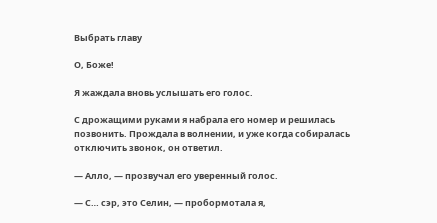Выбрать главу

О, Боже!

Я жаждала вновь услышать его голос.

С дрожащими руками я набрала его номер и решилась позвонить. Прождала в волнении, и уже когда собиралась отключить звонок, он ответил.

— Алло, — прозвучал его уверенный голос.

— С… сэр, это Селин, — пробормотала я,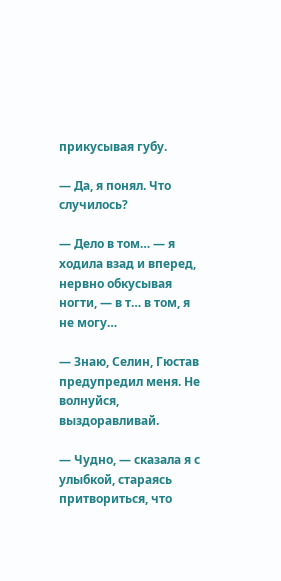прикусывая губу.

— Да, я понял. Что случилось?

— Дело в том… — я ходила взад и вперед, нервно обкусывая ногти, — в т… в том, я не могу…

— Знаю, Селин, Гюстав предупредил меня. Не волнуйся, выздоравливай.

— Чудно, — сказала я с улыбкой, стараясь притвориться, что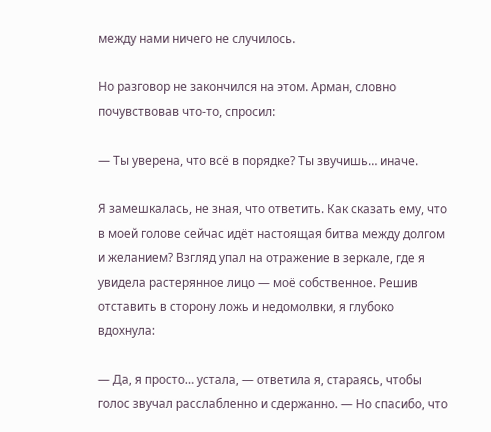между нами ничего не случилось.

Но разговор не закончился на этом. Арман, словно почувствовав что-то, спросил:

— Ты уверена, что всё в порядке? Ты звучишь… иначе.

Я замешкалась, не зная, что ответить. Как сказать ему, что в моей голове сейчас идёт настоящая битва между долгом и желанием? Взгляд упал на отражение в зеркале, где я увидела растерянное лицо — моё собственное. Решив отставить в сторону ложь и недомолвки, я глубоко вдохнула:

— Да, я просто… устала, — ответила я, стараясь, чтобы голос звучал расслабленно и сдержанно. — Но спасибо, что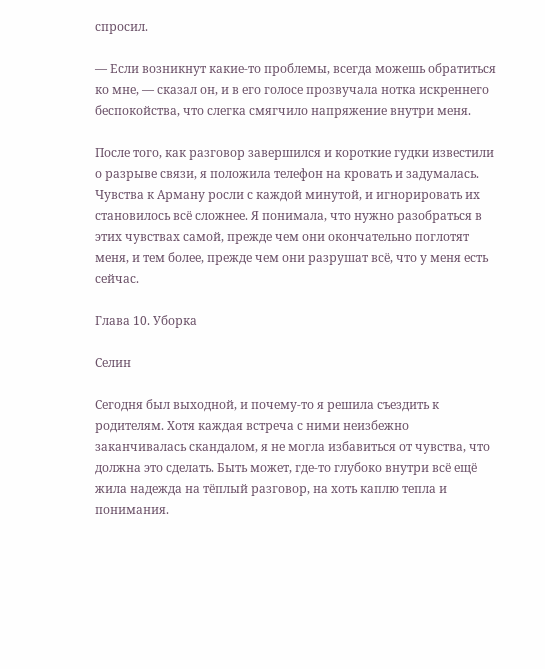спросил.

— Если возникнут какие-то проблемы, всегда можешь обратиться ко мне, — сказал он, и в его голосе прозвучала нотка искреннего беспокойства, что слегка смягчило напряжение внутри меня.

После того, как разговор завершился и короткие гудки известили о разрыве связи, я положила телефон на кровать и задумалась. Чувства к Арману росли с каждой минутой, и игнорировать их становилось всё сложнее. Я понимала, что нужно разобраться в этих чувствах самой, прежде чем они окончательно поглотят меня, и тем более, прежде чем они разрушат всё, что у меня есть сейчас.

Глава 10. Уборка

Селин

Сегодня был выходной, и почему-то я решила съездить к родителям. Хотя каждая встреча с ними неизбежно заканчивалась скандалом, я не могла избавиться от чувства, что должна это сделать. Быть может, где-то глубоко внутри всё ещё жила надежда на тёплый разговор, на хоть каплю тепла и понимания.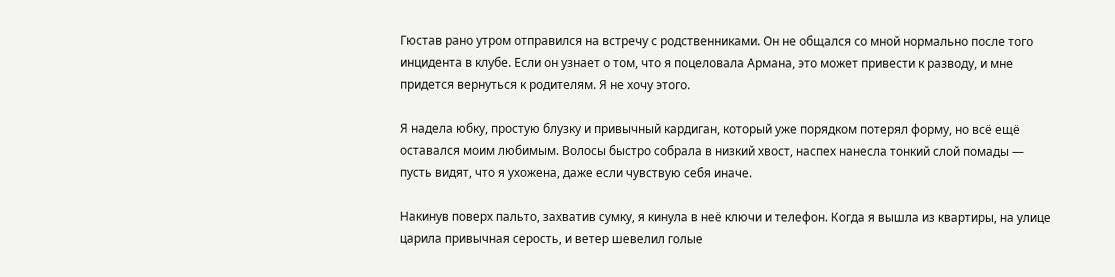Гюстав рано утром отправился на встречу с родственниками. Он не общался со мной нормально после того инцидента в клубе. Если он узнает о том, что я поцеловала Армана, это может привести к разводу, и мне придется вернуться к родителям. Я не хочу этого.

Я надела юбку, простую блузку и привычный кардиган, который уже порядком потерял форму, но всё ещё оставался моим любимым. Волосы быстро собрала в низкий хвост, наспех нанесла тонкий слой помады — пусть видят, что я ухожена, даже если чувствую себя иначе.

Накинув поверх пальто, захватив сумку, я кинула в неё ключи и телефон. Когда я вышла из квартиры, на улице царила привычная серость, и ветер шевелил голые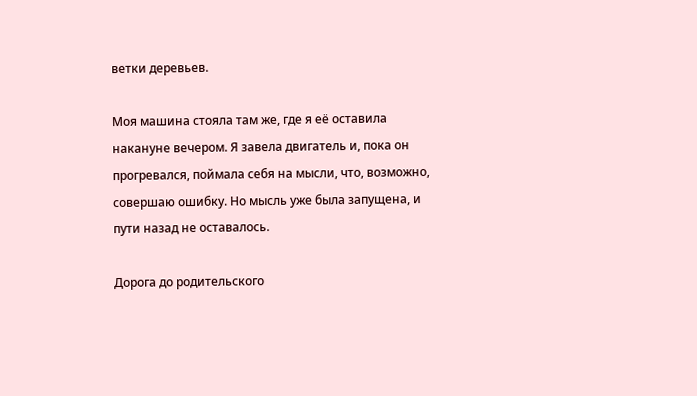ветки деревьев.

Моя машина стояла там же, где я её оставила накануне вечером. Я завела двигатель и, пока он прогревался, поймала себя на мысли, что, возможно, совершаю ошибку. Но мысль уже была запущена, и пути назад не оставалось.

Дорога до родительского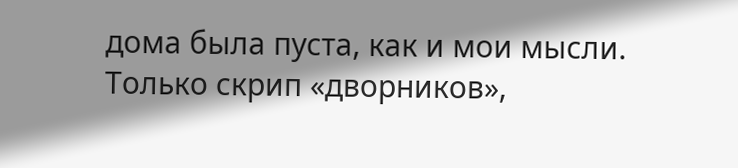дома была пуста, как и мои мысли. Только скрип «дворников»,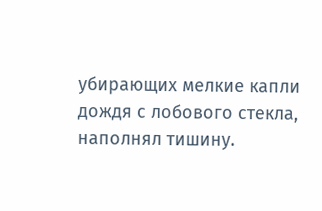убирающих мелкие капли дождя с лобового стекла, наполнял тишину.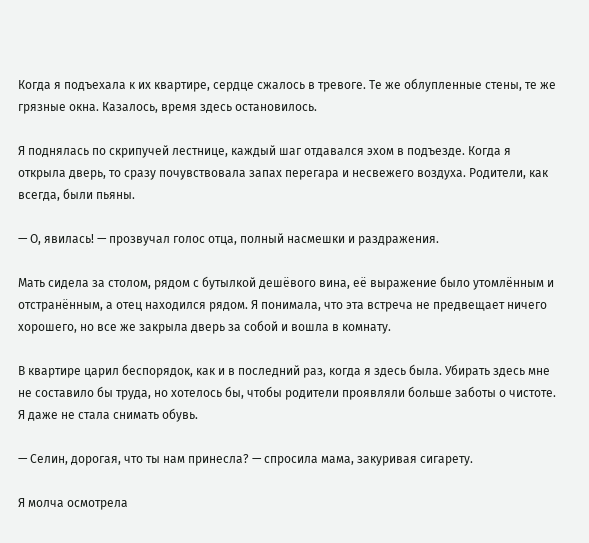Когда я подъехала к их квартире, сердце сжалось в тревоге. Те же облупленные стены, те же грязные окна. Казалось, время здесь остановилось.

Я поднялась по скрипучей лестнице, каждый шаг отдавался эхом в подъезде. Когда я открыла дверь, то сразу почувствовала запах перегара и несвежего воздуха. Родители, как всегда, были пьяны.

— О, явилась! — прозвучал голос отца, полный насмешки и раздражения.

Мать сидела за столом, рядом с бутылкой дешёвого вина, её выражение было утомлённым и отстранённым, а отец находился рядом. Я понимала, что эта встреча не предвещает ничего хорошего, но все же закрыла дверь за собой и вошла в комнату.

В квартире царил беспорядок, как и в последний раз, когда я здесь была. Убирать здесь мне не составило бы труда, но хотелось бы, чтобы родители проявляли больше заботы о чистоте. Я даже не стала снимать обувь.

— Селин, дорогая, что ты нам принесла? — спросила мама, закуривая сигарету.

Я молча осмотрела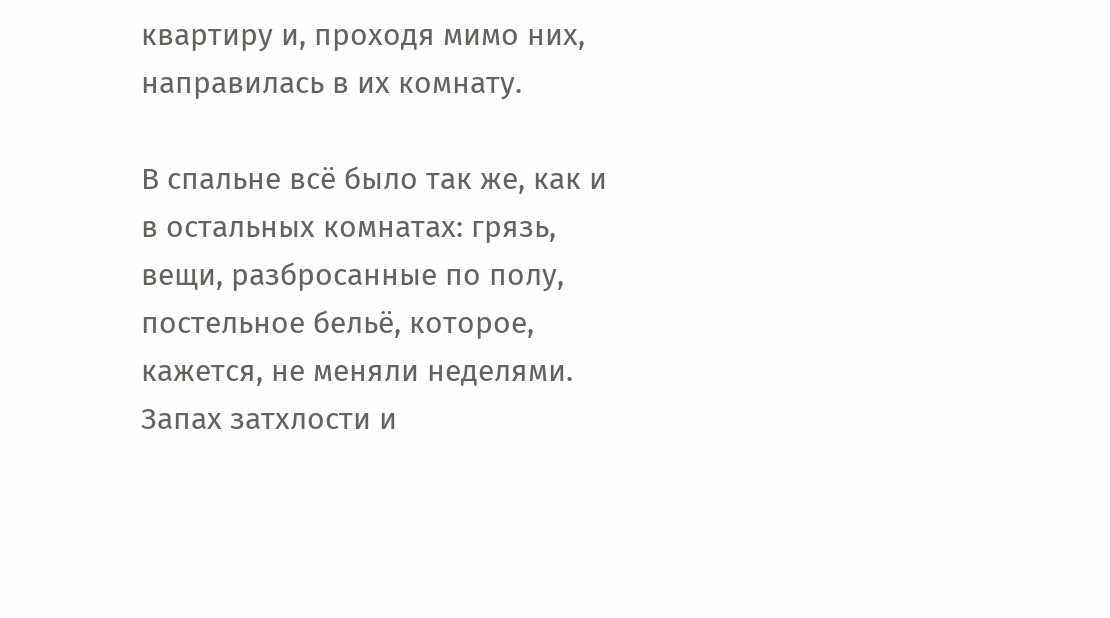квартиру и, проходя мимо них, направилась в их комнату.

В спальне всё было так же, как и в остальных комнатах: грязь, вещи, разбросанные по полу, постельное бельё, которое, кажется, не меняли неделями. Запах затхлости и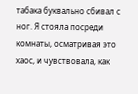табака буквально сбивал с ног. Я стояла посреди комнаты, осматривая это хаос, и чувствовала, как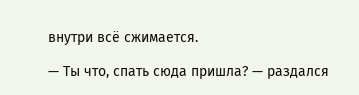внутри всё сжимается.

— Ты что, спать сюда пришла? — раздался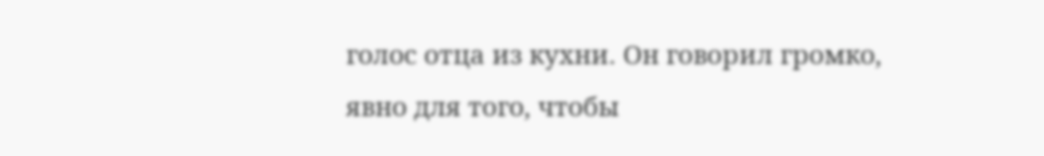голос отца из кухни. Он говорил громко, явно для того, чтобы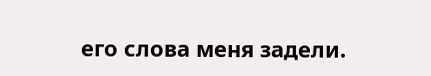его слова меня задели.